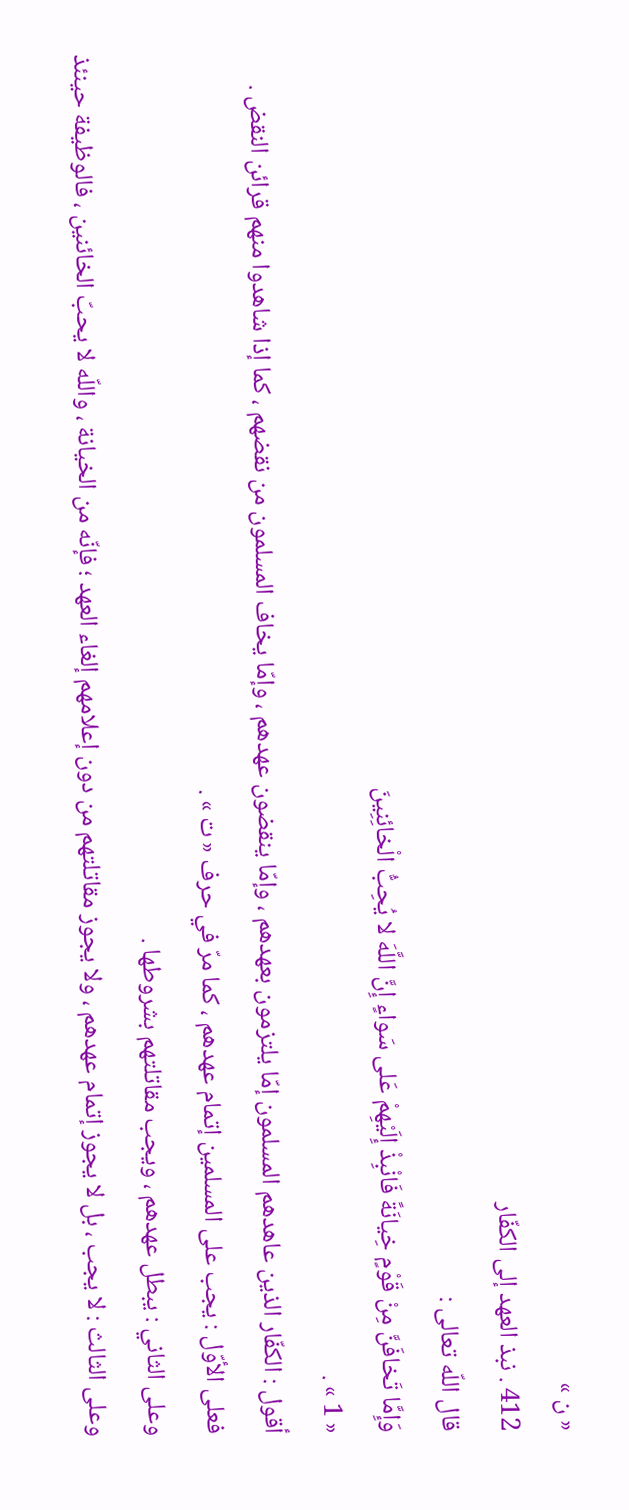« ن »
412 . نبذ العهد إلى الكفّار
قال اللّه تعالى :
وَإِمَّا تَخافَنَّ مِنْ قَوْمٍ خِيانَةً فَانْبِذْ إِلَيْهِمْ عَلى سَواءٍ إِنَّ اللَّهَ لا يُحِبُّ الْخائِنِينَ
« 1 » .
أقول : الكفّار الذين عاهدهم المسلمون إمّا يلتزمون بعهدهم ، وإمّا ينقضون عهدهم ، وإمّا يخاف المسلمون من نقضهم ، كما إذا شاهدوا منهم قرائن النقض .
فعلى الأوّل : يجب على المسلمين إتمام عهدهم ، كما مرّ في حرف « ت » .
وعلى الثاني : يبطل عهدهم ، ويجب مقاتلتهم بشروطها .
وعلى الثالث : لا يجب ، بل لا يجوز إتمام عهدهم ، ولا يجوز مقاتلتهم من دون إعلامهم إلغاء العهد ؛ فإنّه من الخيانة ، واللّه لا يحبّ الخائنين ، فالوظيفة حينئذ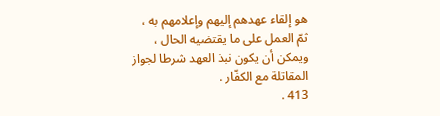هو إلقاء عهدهم إليهم وإعلامهم به ، ثمّ العمل على ما يقتضيه الحال ، ويمكن أن يكون نبذ العهد شرطا لجواز المقاتلة مع الكفّار .
413 .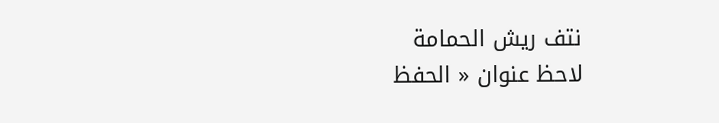نتف ريش الحمامة
لاحظ عنوان « الحفظ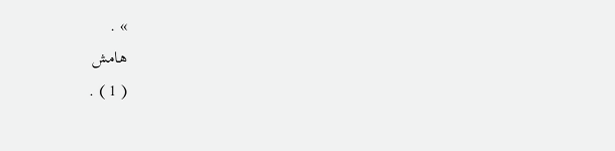» .
هامش
( 1 ) .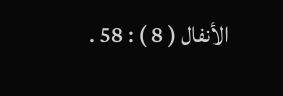الأنفال ( 8 ) : 58 .